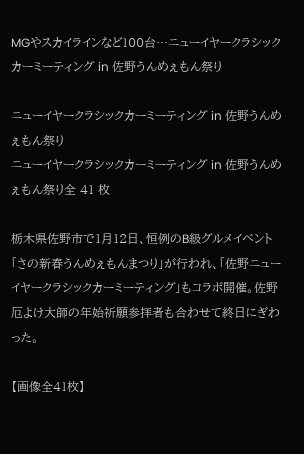MGやスカイラインなど100台…ニューイヤークラシックカーミーティング in 佐野うんめぇもん祭り

ニューイヤークラシックカーミーティング in 佐野うんめぇもん祭り
ニューイヤークラシックカーミーティング in 佐野うんめぇもん祭り全 41 枚

栃木県佐野市で1月12日、恒例のB級グルメイベント「さの新春うんめぇもんまつり」が行われ、「佐野ニューイヤークラシックカーミーティング」もコラボ開催。佐野厄よけ大師の年始祈願参拝者も合わせて終日にぎわった。

【画像全41枚】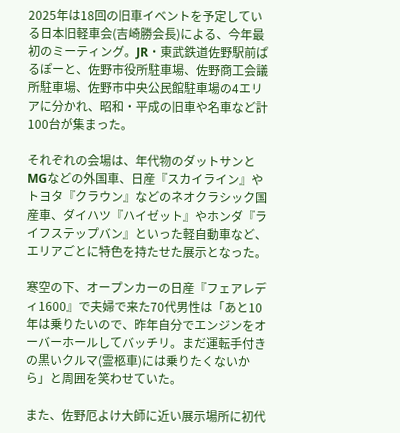2025年は18回の旧車イベントを予定している日本旧軽車会(吉崎勝会長)による、今年最初のミーティング。JR・東武鉄道佐野駅前ぱるぽーと、佐野市役所駐車場、佐野商工会議所駐車場、佐野市中央公民館駐車場の4エリアに分かれ、昭和・平成の旧車や名車など計100台が集まった。

それぞれの会場は、年代物のダットサンとMGなどの外国車、日産『スカイライン』やトヨタ『クラウン』などのネオクラシック国産車、ダイハツ『ハイゼット』やホンダ『ライフステップバン』といった軽自動車など、エリアごとに特色を持たせた展示となった。

寒空の下、オープンカーの日産『フェアレディ1600』で夫婦で来た70代男性は「あと10年は乗りたいので、昨年自分でエンジンをオーバーホールしてバッチリ。まだ運転手付きの黒いクルマ(霊柩車)には乗りたくないから」と周囲を笑わせていた。

また、佐野厄よけ大師に近い展示場所に初代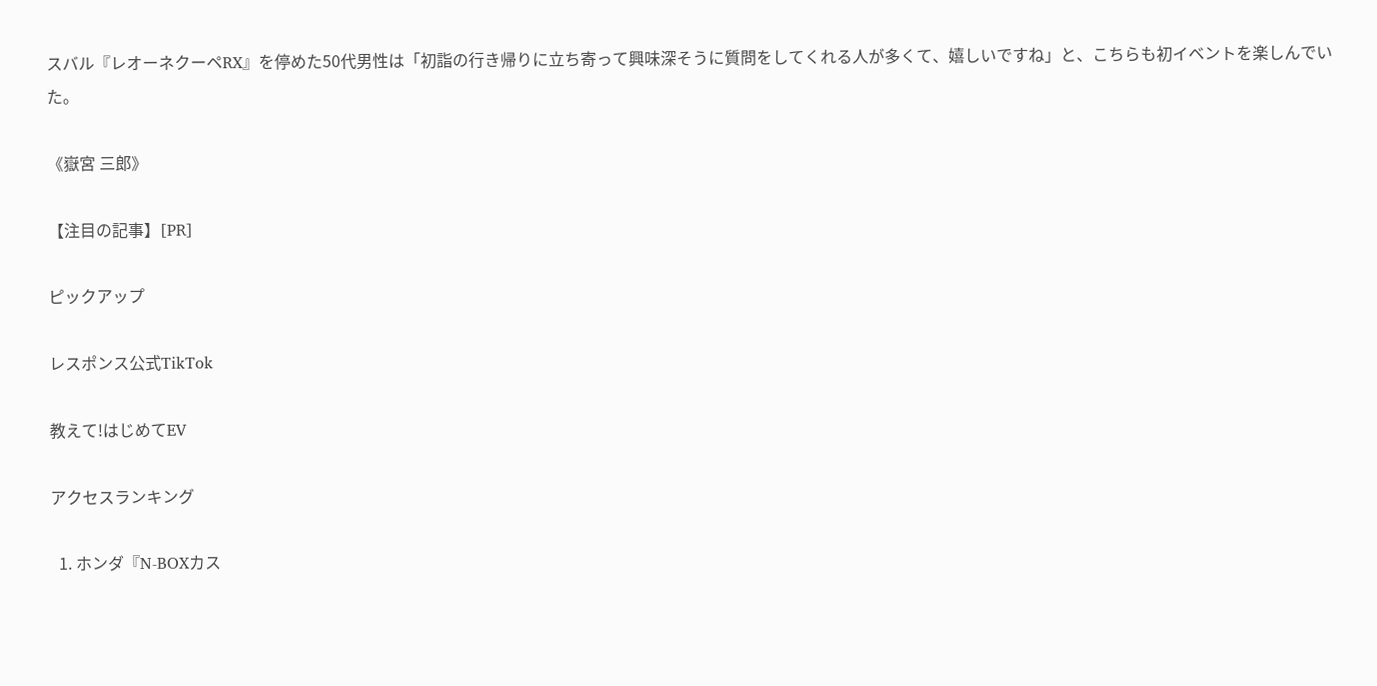スバル『レオーネクーペRX』を停めた50代男性は「初詣の行き帰りに立ち寄って興味深そうに質問をしてくれる人が多くて、嬉しいですね」と、こちらも初イベントを楽しんでいた。

《嶽宮 三郎》

【注目の記事】[PR]

ピックアップ

レスポンス公式TikTok

教えて!はじめてEV

アクセスランキング

  1. ホンダ『N-BOXカス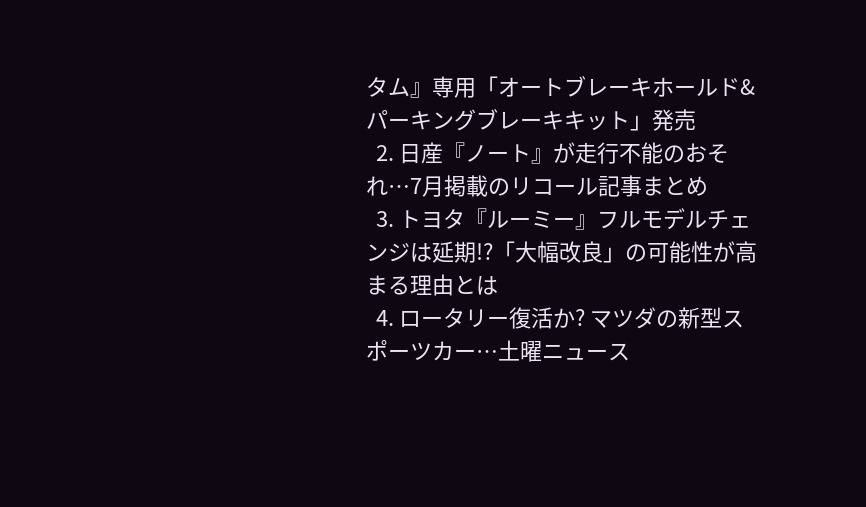タム』専用「オートブレーキホールド&パーキングブレーキキット」発売
  2. 日産『ノート』が走行不能のおそれ…7月掲載のリコール記事まとめ
  3. トヨタ『ルーミー』フルモデルチェンジは延期!?「大幅改良」の可能性が高まる理由とは
  4. ロータリー復活か? マツダの新型スポーツカー…土曜ニュース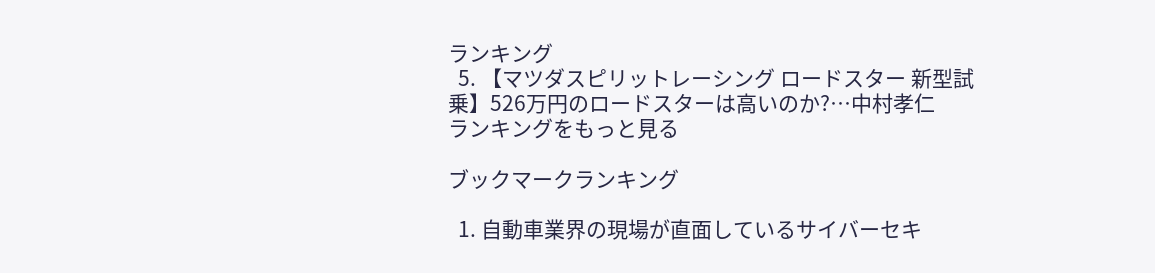ランキング
  5. 【マツダスピリットレーシング ロードスター 新型試乗】526万円のロードスターは高いのか?…中村孝仁
ランキングをもっと見る

ブックマークランキング

  1. 自動車業界の現場が直面しているサイバーセキ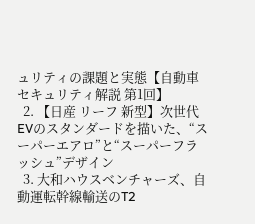ュリティの課題と実態【自動車セキュリティ解説 第1回】
  2. 【日産 リーフ 新型】次世代EVのスタンダードを描いた、“スーパーエアロ”と“スーパーフラッシュ”デザイン
  3. 大和ハウスベンチャーズ、自動運転幹線輸送のT2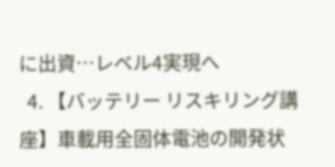に出資…レベル4実現へ
  4. 【バッテリー リスキリング講座】車載用全固体電池の開発状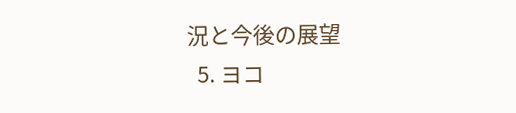況と今後の展望
  5. ヨコ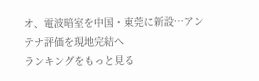オ、電波暗室を中国・東莞に新設…アンテナ評価を現地完結へ
ランキングをもっと見る